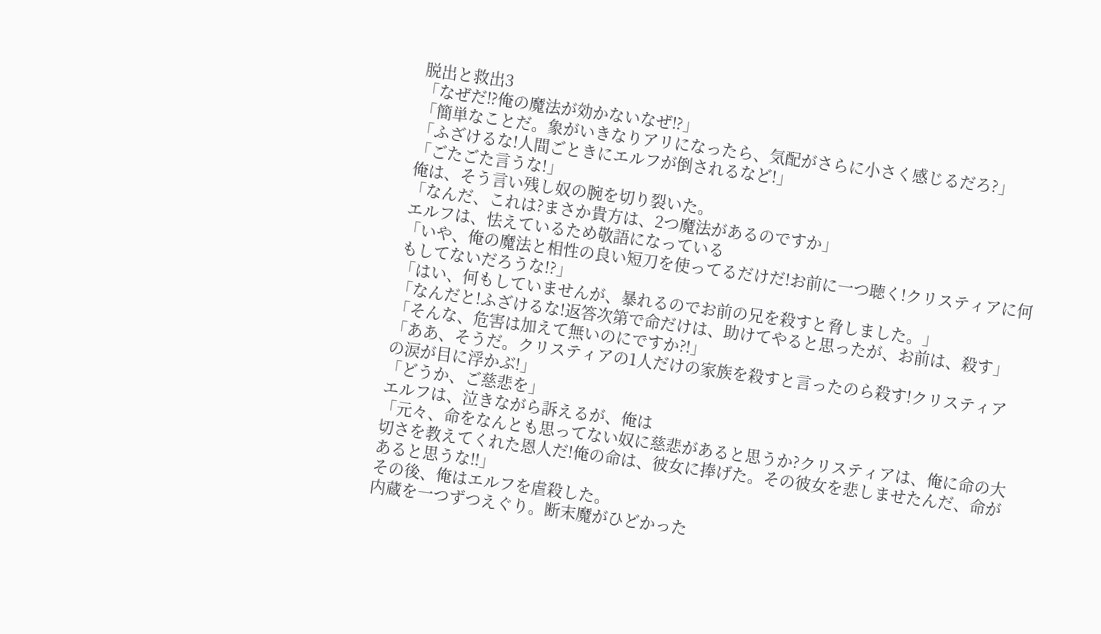脱出と救出3
「なぜだ⁉俺の魔法が効かないなぜ⁉」
「簡単なことだ。象がいきなりアリになったら、気配がさらに小さく感じるだろ?」
「ふざけるな!人間ごときにエルフが倒されるなど!」
「ごたごた言うな!」
俺は、そう言い残し奴の腕を切り裂いた。
「なんだ、これは?まさか貴方は、2つ魔法があるのですか」
エルフは、怯えているため敬語になっている
「いや、俺の魔法と相性の良い短刀を使ってるだけだ!お前に一つ聴く!クリスティアに何もしてないだろうな!?」
「はい、何もしていませんが、暴れるのでお前の兄を殺すと脅しました。」
「なんだと!ふざけるな!返答次第で命だけは、助けてやると思ったが、お前は、殺す」
「そんな、危害は加えて無いのにですか⁈」
「ああ、そうだ。クリスティアの1人だけの家族を殺すと言ったのら殺す!クリスティアの涙が目に浮かぶ!」
「どうか、ご慈悲を」
エルフは、泣きながら訴えるが、俺は
「元々、命をなんとも思ってない奴に慈悲があると思うか?クリスティアは、俺に命の大切さを教えてくれた恩人だ!俺の命は、彼女に捧げた。その彼女を悲しませたんだ、命があると思うな‼」
その後、俺はエルフを虐殺した。
内蔵を一つずつえぐり。断末魔がひどかった